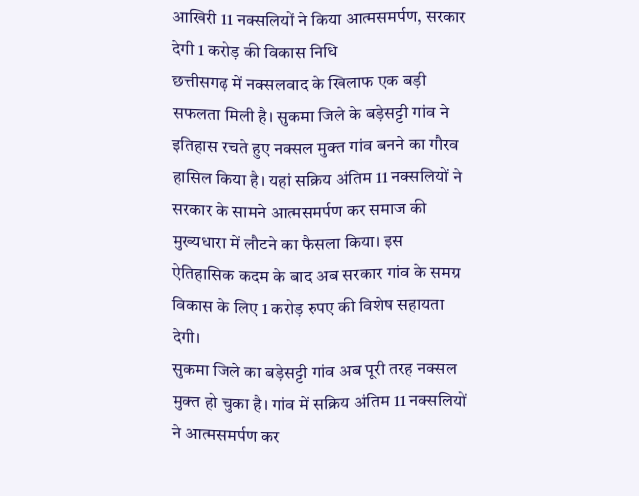आखिरी 11 नक्सलियों ने किया आत्मसमर्पण, सरकार देगी 1 करोड़ की विकास निधि
छत्तीसगढ़ में नक्सलवाद के खिलाफ एक बड़ी सफलता मिली है। सुकमा जिले के बड़ेसट्टी गांव ने इतिहास रचते हुए नक्सल मुक्त गांव बनने का गौरव हासिल किया है। यहां सक्रिय अंतिम 11 नक्सलियों ने सरकार के सामने आत्मसमर्पण कर समाज की मुख्यधारा में लौटने का फैसला किया। इस ऐतिहासिक कदम के बाद अब सरकार गांव के समग्र विकास के लिए 1 करोड़ रुपए की विशेष सहायता देगी।
सुकमा जिले का बड़ेसट्टी गांव अब पूरी तरह नक्सल मुक्त हो चुका है। गांव में सक्रिय अंतिम 11 नक्सलियों ने आत्मसमर्पण कर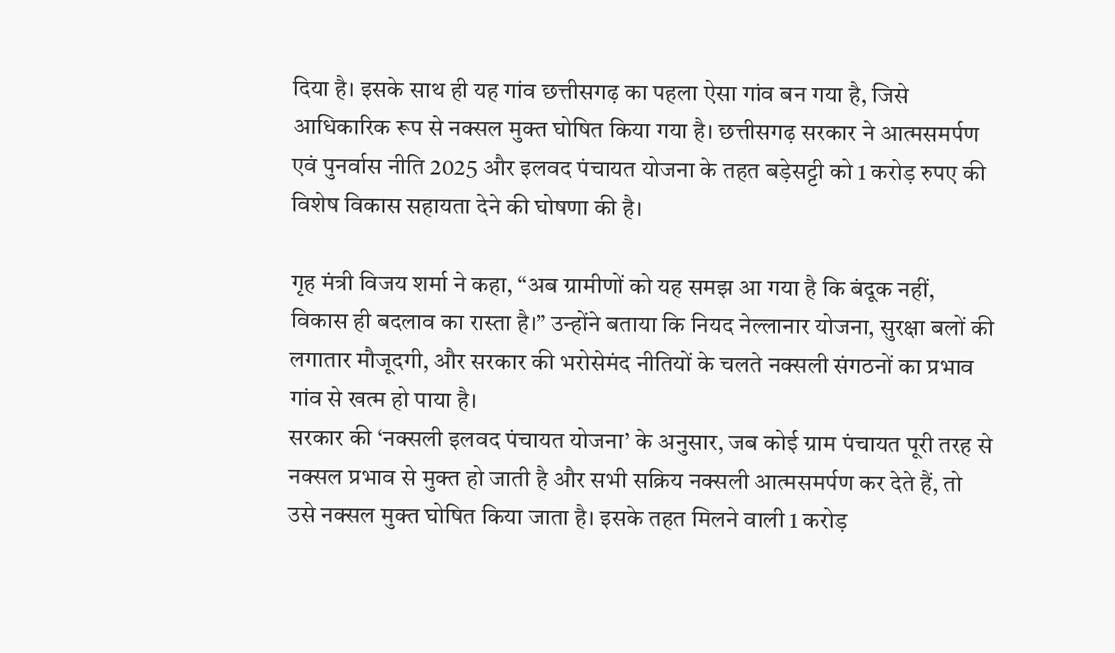दिया है। इसके साथ ही यह गांव छत्तीसगढ़ का पहला ऐसा गांव बन गया है, जिसे आधिकारिक रूप से नक्सल मुक्त घोषित किया गया है। छत्तीसगढ़ सरकार ने आत्मसमर्पण एवं पुनर्वास नीति 2025 और इलवद पंचायत योजना के तहत बड़ेसट्टी को 1 करोड़ रुपए की विशेष विकास सहायता देने की घोषणा की है।

गृह मंत्री विजय शर्मा ने कहा, “अब ग्रामीणों को यह समझ आ गया है कि बंदूक नहीं, विकास ही बदलाव का रास्ता है।” उन्होंने बताया कि नियद नेल्लानार योजना, सुरक्षा बलों की लगातार मौजूदगी, और सरकार की भरोसेमंद नीतियों के चलते नक्सली संगठनों का प्रभाव गांव से खत्म हो पाया है।
सरकार की ‘नक्सली इलवद पंचायत योजना’ के अनुसार, जब कोई ग्राम पंचायत पूरी तरह से नक्सल प्रभाव से मुक्त हो जाती है और सभी सक्रिय नक्सली आत्मसमर्पण कर देते हैं, तो उसे नक्सल मुक्त घोषित किया जाता है। इसके तहत मिलने वाली 1 करोड़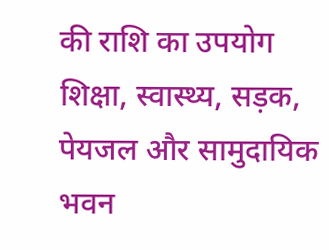की राशि का उपयोग शिक्षा, स्वास्थ्य, सड़क, पेयजल और सामुदायिक भवन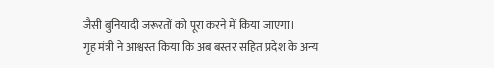जैसी बुनियादी जरूरतों को पूरा करने में किया जाएगा।
गृह मंत्री ने आश्वस्त किया कि अब बस्तर सहित प्रदेश के अन्य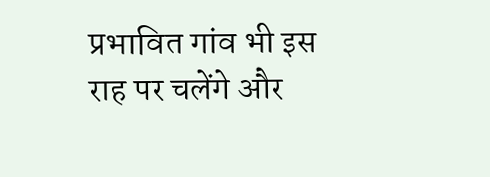प्रभावित गांव भी इस राह पर चलेंगे और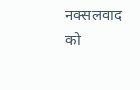नक्सलवाद को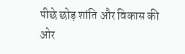पीछे छोड़ शांति और विकास की ओर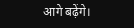आगे बढ़ेंगे।